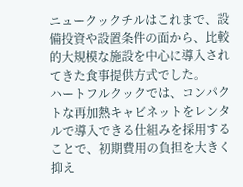ニュークックチルはこれまで、設備投資や設置条件の面から、比較的大規模な施設を中心に導入されてきた食事提供方式でした。
ハートフルクックでは、コンパクトな再加熱キャビネットをレンタルで導入できる仕組みを採用することで、初期費用の負担を大きく抑え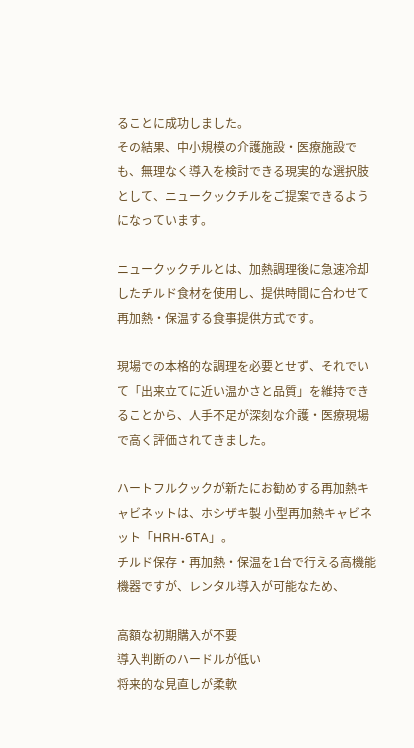ることに成功しました。
その結果、中小規模の介護施設・医療施設でも、無理なく導入を検討できる現実的な選択肢として、ニュークックチルをご提案できるようになっています。

ニュークックチルとは、加熱調理後に急速冷却したチルド食材を使用し、提供時間に合わせて再加熱・保温する食事提供方式です。

現場での本格的な調理を必要とせず、それでいて「出来立てに近い温かさと品質」を維持できることから、人手不足が深刻な介護・医療現場で高く評価されてきました。

ハートフルクックが新たにお勧めする再加熱キャビネットは、ホシザキ製 小型再加熱キャビネット「HRH-6TA」。
チルド保存・再加熱・保温を1台で行える高機能機器ですが、レンタル導入が可能なため、

高額な初期購入が不要
導入判断のハードルが低い
将来的な見直しが柔軟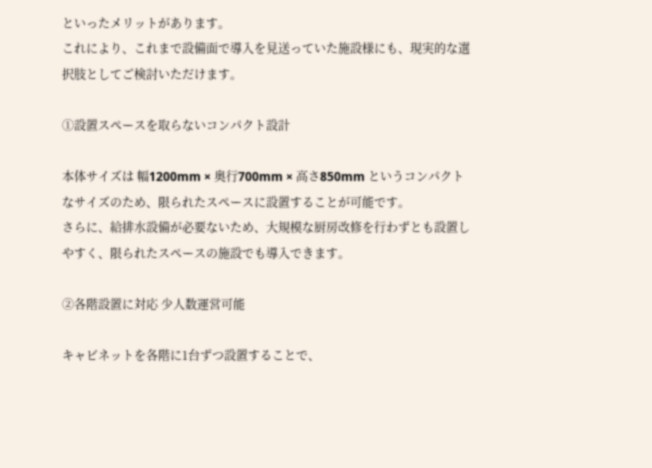といったメリットがあります。
これにより、これまで設備面で導入を見送っていた施設様にも、現実的な選択肢としてご検討いただけます。

①設置スペースを取らないコンパクト設計

本体サイズは 幅1200mm × 奥行700mm × 高さ850mm というコンパクトなサイズのため、限られたスペースに設置することが可能です。
さらに、給排水設備が必要ないため、大規模な厨房改修を行わずとも設置しやすく、限られたスペースの施設でも導入できます。

②各階設置に対応 少人数運営可能

キャビネットを各階に1台ずつ設置することで、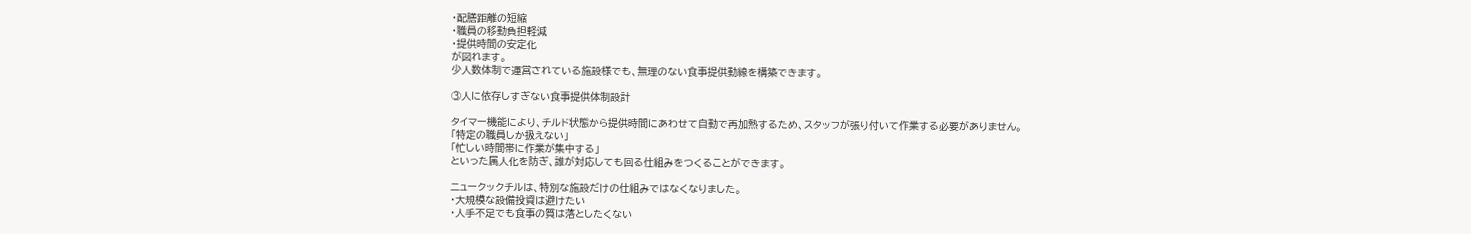・配膳距離の短縮
・職員の移動負担軽減
・提供時間の安定化
が図れます。
少人数体制で運営されている施設様でも、無理のない食事提供動線を構築できます。

③人に依存しすぎない食事提供体制設計

タイマー機能により、チルド状態から提供時間にあわせて自動で再加熱するため、スタッフが張り付いて作業する必要がありません。
「特定の職員しか扱えない」
「忙しい時間帯に作業が集中する」
といった属人化を防ぎ、誰が対応しても回る仕組みをつくることができます。

ニュークックチルは、特別な施設だけの仕組みではなくなりました。
・大規模な設備投資は避けたい
・人手不足でも食事の質は落としたくない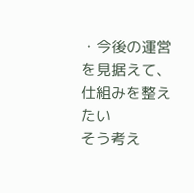・今後の運営を見据えて、仕組みを整えたい
そう考え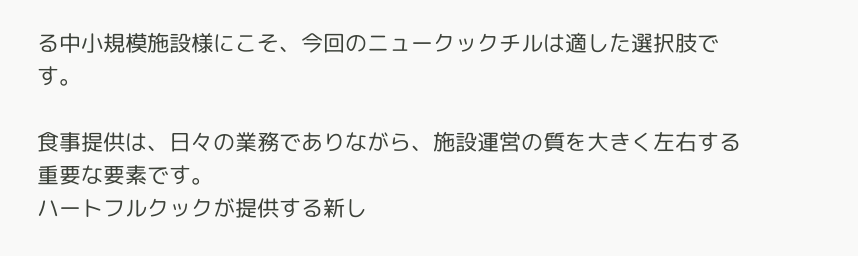る中小規模施設様にこそ、今回のニュークックチルは適した選択肢です。

食事提供は、日々の業務でありながら、施設運営の質を大きく左右する重要な要素です。
ハートフルクックが提供する新し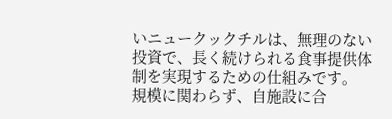いニュークックチルは、無理のない投資で、長く続けられる食事提供体制を実現するための仕組みです。
規模に関わらず、自施設に合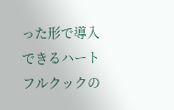った形で導入できるハートフルクックの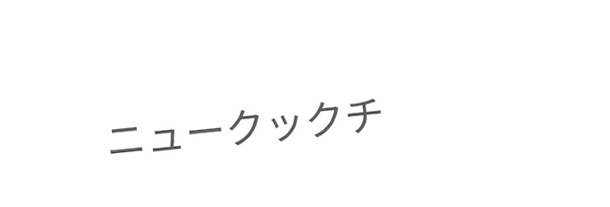ニュークックチ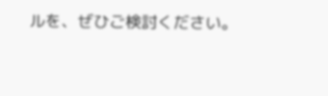ルを、ぜひご検討ください。